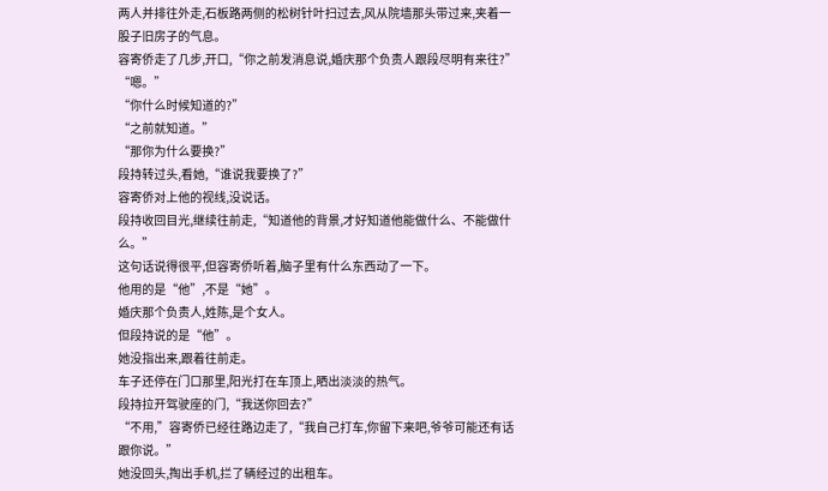两人并排往外走,石板路两侧的松树针叶扫过去,风从院墙那头带过来,夹着一股子旧房子的气息。
容寄侨走了几步,开口,“你之前发消息说,婚庆那个负责人跟段尽明有来往?”
“嗯。”
“你什么时候知道的?”
“之前就知道。”
“那你为什么要换?”
段持转过头,看她,“谁说我要换了?”
容寄侨对上他的视线,没说话。
段持收回目光,继续往前走,“知道他的背景,才好知道他能做什么、不能做什么。”
这句话说得很平,但容寄侨听着,脑子里有什么东西动了一下。
他用的是“他”,不是“她”。
婚庆那个负责人,姓陈,是个女人。
但段持说的是“他”。
她没指出来,跟着往前走。
车子还停在门口那里,阳光打在车顶上,晒出淡淡的热气。
段持拉开驾驶座的门,“我送你回去?”
“不用,”容寄侨已经往路边走了,“我自己打车,你留下来吧,爷爷可能还有话跟你说。”
她没回头,掏出手机,拦了辆经过的出租车。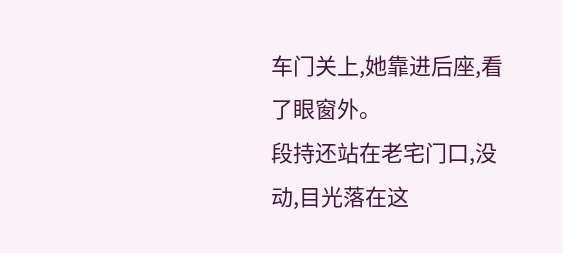车门关上,她靠进后座,看了眼窗外。
段持还站在老宅门口,没动,目光落在这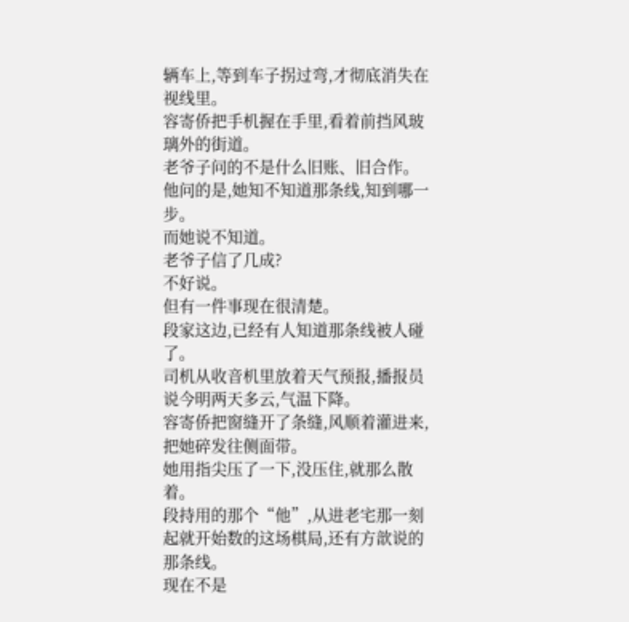辆车上,等到车子拐过弯,才彻底消失在视线里。
容寄侨把手机握在手里,看着前挡风玻璃外的街道。
老爷子问的不是什么旧账、旧合作。
他问的是,她知不知道那条线,知到哪一步。
而她说不知道。
老爷子信了几成?
不好说。
但有一件事现在很清楚。
段家这边,已经有人知道那条线被人碰了。
司机从收音机里放着天气预报,播报员说今明两天多云,气温下降。
容寄侨把窗缝开了条缝,风顺着灌进来,把她碎发往侧面带。
她用指尖压了一下,没压住,就那么散着。
段持用的那个“他”,从进老宅那一刻起就开始数的这场棋局,还有方歆说的那条线。
现在不是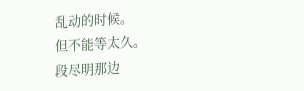乱动的时候。
但不能等太久。
段尽明那边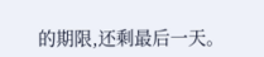的期限,还剩最后一天。